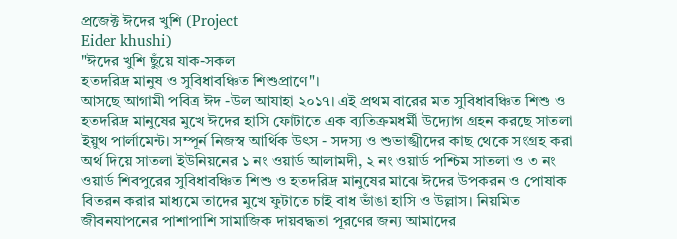প্রজেক্ট ঈদের খুশি (Project
Eider khushi)
"ঈদের খুশি ছুঁয়ে যাক-সকল
হতদরিদ্র মানুষ ও সুবিধাবঞ্চিত শিশুপ্রাণে"।
আসছে আগামী পবিত্র ঈদ -উল আযাহা ২০১৭। এই প্রথম বারের মত সুবিধাবঞ্চিত শিশু ও হতদরিদ্র মানুষের মুখে ঈদের হাসি ফোটাতে এক ব্যতিক্রমধর্মী উদ্যোগ গ্রহন করছে সাতলা ইয়ুথ পার্লামেন্ট। সম্পূর্ন নিজস্ব আর্থিক উৎস - সদস্য ও শুভাঙ্খীদের কাছ থেকে সংগ্রহ করা অর্থ দিয়ে সাতলা ইউনিয়নের ১ নং ওয়ার্ড আলামদী, ২ নং ওয়ার্ড পশ্চিম সাতলা ও ৩ নং ওয়ার্ড শিবপুরের সুবিধাবঞ্চিত শিশু ও হতদরিদ্র মানুষের মাঝে ঈদের উপকরন ও পোষাক বিতরন করার মাধ্যমে তাদের মুখে ফুটাতে চাই বাধ ভাঁঙা হাসি ও উল্লাস। নিয়মিত জীবনযাপনের পাশাপাশি সামাজিক দায়বদ্ধতা পূরণের জন্য আমাদের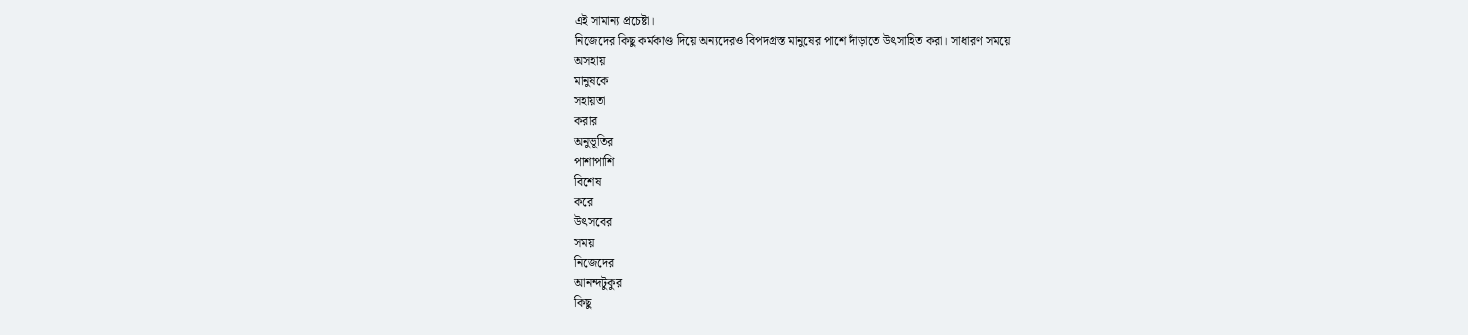এই সামান্য প্রচেষ্টা।
নিজেদের কিছু কর্মকাণ্ড দিয়ে অন্যদেরও বিপদগ্রস্ত মানুষের পাশে দাঁড়াতে উৎসাহিত করা। সাধারণ সময়ে
অসহায়
মানুষকে
সহায়তা
করার
অনুভূতির
পাশাপাশি
বিশেষ
করে
উৎসবের
সময়
নিজেদের
আনন্দটুকুর
কিছু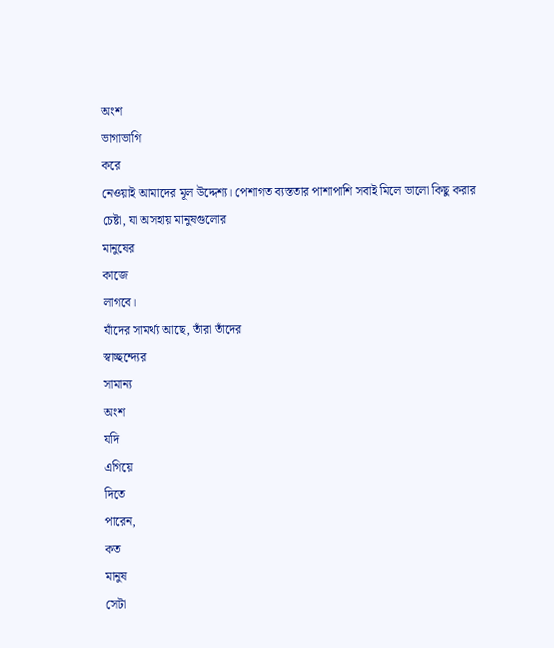অংশ
ভাগাভাগি
করে
নেওয়াই আমাদের মূল উদ্দেশ্য। পেশাগত ব্যস্ততার পাশাপাশি সবাই মিলে ভালো কিছু করার চেষ্টা, যা অসহায় মানুষগুলোর
মানুষের
কাজে
লাগবে।
যাঁদের সামর্থ্য আছে, তাঁরা তাঁদের
স্বাচ্ছন্দ্যের
সামান্য
অংশ
যদি
এগিয়ে
দিতে
পারেন,
কত
মানুষ
সেটা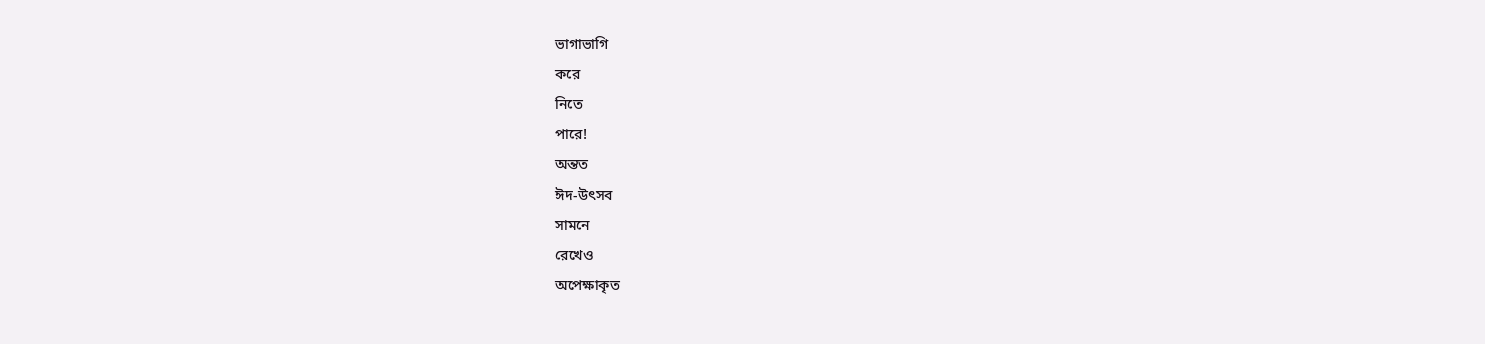ভাগাভাগি
করে
নিতে
পারে!
অন্তত
ঈদ-উৎসব
সামনে
রেখেও
অপেক্ষাকৃত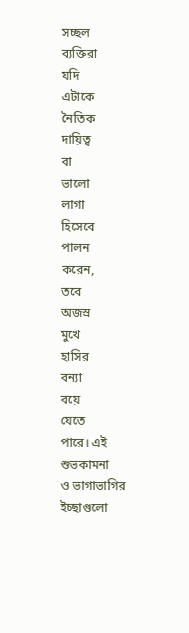সচ্ছল
ব্যক্তিরা
যদি
এটাকে
নৈতিক
দায়িত্ব
বা
ভালো
লাগা
হিসেবে
পালন
করেন,
তবে
অজস্র
মুখে
হাসির
বন্যা
বয়ে
যেতে
পারে। এই শুভকামনা
ও ভাগাভাগির
ইচ্ছাগুলো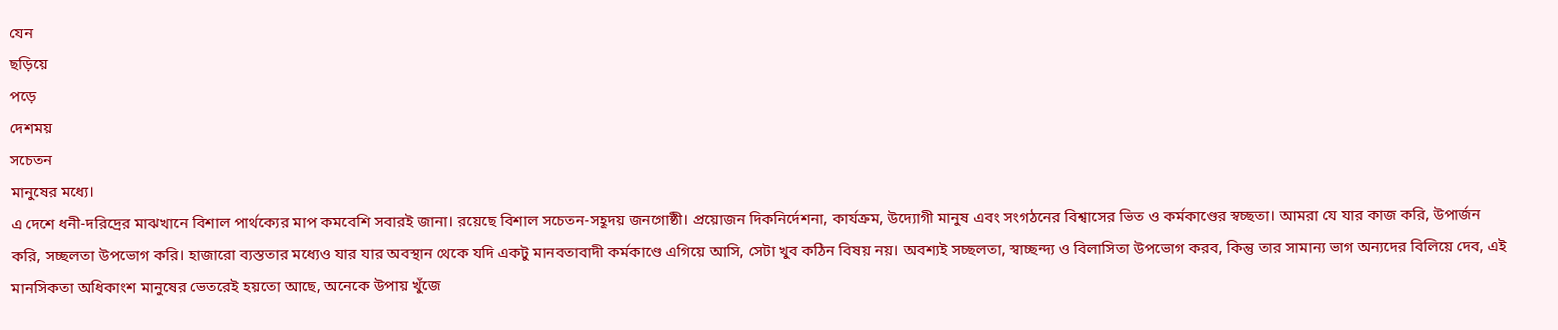যেন
ছড়িয়ে
পড়ে
দেশময়
সচেতন
মানুষের মধ্যে।
এ দেশে ধনী-দরিদ্রের মাঝখানে বিশাল পার্থক্যের মাপ কমবেশি সবারই জানা। রয়েছে বিশাল সচেতন-সহূদয় জনগোষ্ঠী। প্রয়োজন দিকনির্দেশনা, কার্যক্রম, উদ্যোগী মানুষ এবং সংগঠনের বিশ্বাসের ভিত ও কর্মকাণ্ডের স্বচ্ছতা। আমরা যে যার কাজ করি, উপার্জন করি, সচ্ছলতা উপভোগ করি। হাজারো ব্যস্ততার মধ্যেও যার যার অবস্থান থেকে যদি একটু মানবতাবাদী কর্মকাণ্ডে এগিয়ে আসি, সেটা খুব কঠিন বিষয় নয়। অবশ্যই সচ্ছলতা, স্বাচ্ছন্দ্য ও বিলাসিতা উপভোগ করব, কিন্তু তার সামান্য ভাগ অন্যদের বিলিয়ে দেব, এই মানসিকতা অধিকাংশ মানুষের ভেতরেই হয়তো আছে, অনেকে উপায় খুঁজে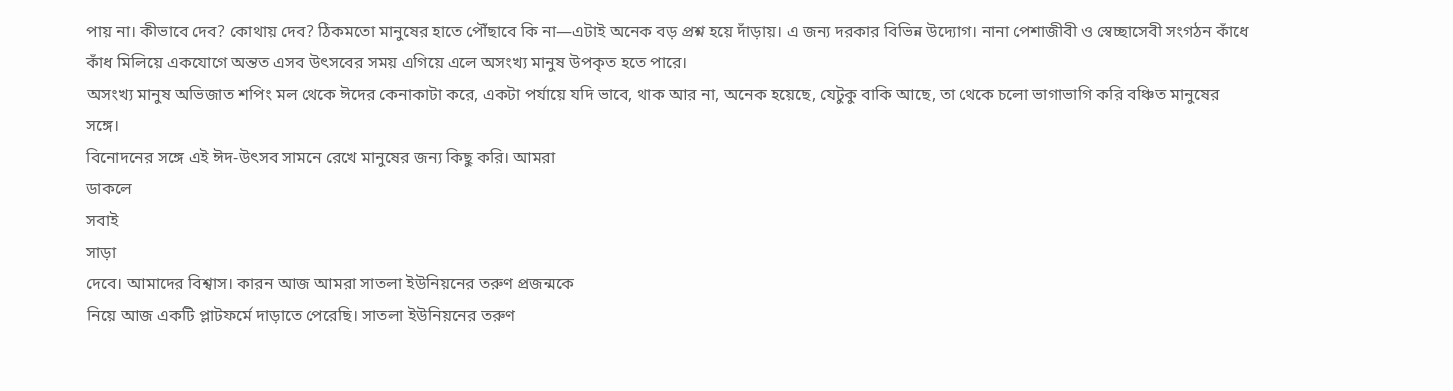পায় না। কীভাবে দেব? কোথায় দেব? ঠিকমতো মানুষের হাতে পৌঁছাবে কি না—এটাই অনেক বড় প্রশ্ন হয়ে দাঁড়ায়। এ জন্য দরকার বিভিন্ন উদ্যোগ। নানা পেশাজীবী ও স্বেচ্ছাসেবী সংগঠন কাঁধে কাঁধ মিলিয়ে একযোগে অন্তত এসব উৎসবের সময় এগিয়ে এলে অসংখ্য মানুষ উপকৃত হতে পারে।
অসংখ্য মানুষ অভিজাত শপিং মল থেকে ঈদের কেনাকাটা করে, একটা পর্যায়ে যদি ভাবে, থাক আর না, অনেক হয়েছে, যেটুকু বাকি আছে, তা থেকে চলো ভাগাভাগি করি বঞ্চিত মানুষের সঙ্গে।
বিনোদনের সঙ্গে এই ঈদ-উৎসব সামনে রেখে মানুষের জন্য কিছু করি। আমরা
ডাকলে
সবাই
সাড়া
দেবে। আমাদের বিশ্বাস। কারন আজ আমরা সাতলা ইউনিয়নের তরুণ প্রজন্মকে
নিয়ে আজ একটি প্লাটফর্মে দাড়াতে পেরেছি। সাতলা ইউনিয়নের তরুণ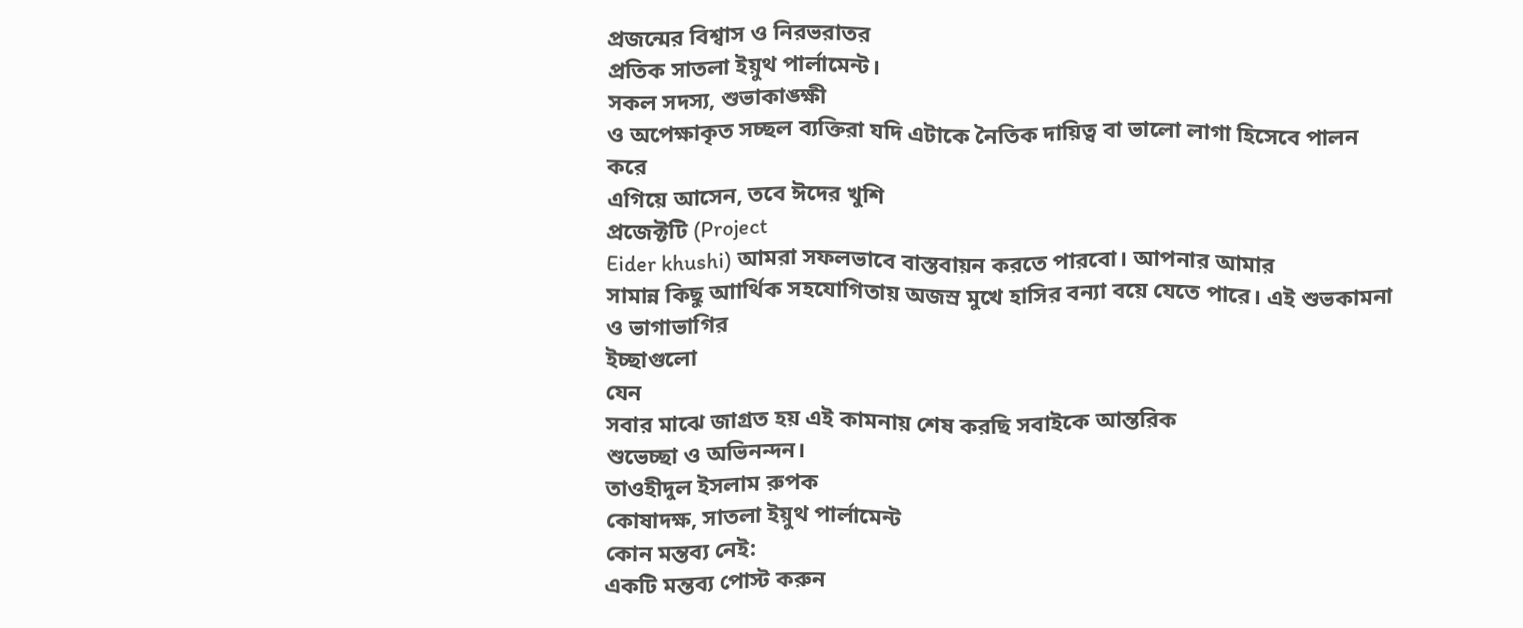প্রজন্মের বিশ্বাস ও নিরভরাতর
প্রতিক সাতলা ইয়ুথ পার্লামেন্ট।
সকল সদস্য, শুভাকাঙ্ক্ষী
ও অপেক্ষাকৃত সচ্ছল ব্যক্তিরা যদি এটাকে নৈতিক দায়িত্ব বা ভালো লাগা হিসেবে পালন করে
এগিয়ে আসেন, তবে ঈদের খুশি
প্রজেক্টটি (Project
Eider khushi) আমরা সফলভাবে বাস্তবায়ন করতে পারবো। আপনার আমার
সামান্ন কিছু আার্থিক সহযোগিতায় অজস্র মুখে হাসির বন্যা বয়ে যেতে পারে। এই শুভকামনা ও ভাগাভাগির
ইচ্ছাগুলো
যেন
সবার মাঝে জাগ্রত হয় এই কামনায় শেষ করছি সবাইকে আন্তরিক
শুভেচ্ছা ও অভিনন্দন।
তাওহীদুল ইসলাম রুপক
কোষাদক্ষ, সাতলা ইয়ুথ পার্লামেন্ট
কোন মন্তব্য নেই:
একটি মন্তব্য পোস্ট করুন